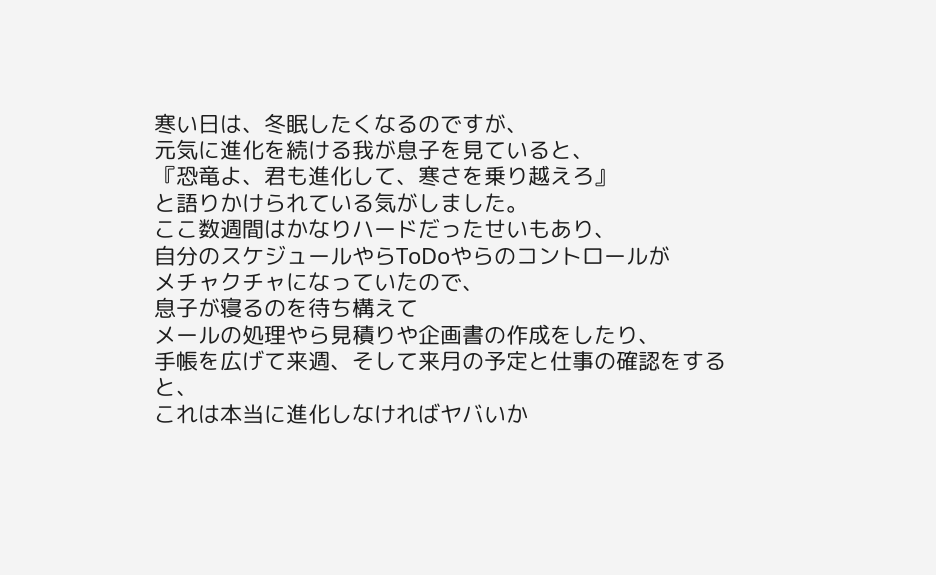寒い日は、冬眠したくなるのですが、
元気に進化を続ける我が息子を見ていると、
『恐竜よ、君も進化して、寒さを乗り越えろ』
と語りかけられている気がしました。
ここ数週間はかなりハードだったせいもあり、
自分のスケジュールやらToDoやらのコントロールが
メチャクチャになっていたので、
息子が寝るのを待ち構えて
メールの処理やら見積りや企画書の作成をしたり、
手帳を広げて来週、そして来月の予定と仕事の確認をすると、
これは本当に進化しなければヤバいか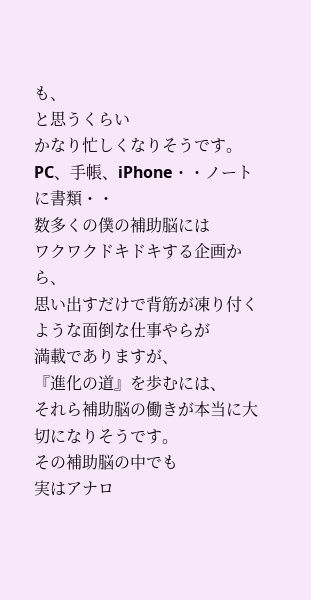も、
と思うくらい
かなり忙しくなりそうです。
PC、手帳、iPhone・・ノートに書類・・
数多くの僕の補助脳には
ワクワクドキドキする企画から、
思い出すだけで背筋が凍り付くような面倒な仕事やらが
満載でありますが、
『進化の道』を歩むには、
それら補助脳の働きが本当に大切になりそうです。
その補助脳の中でも
実はアナロ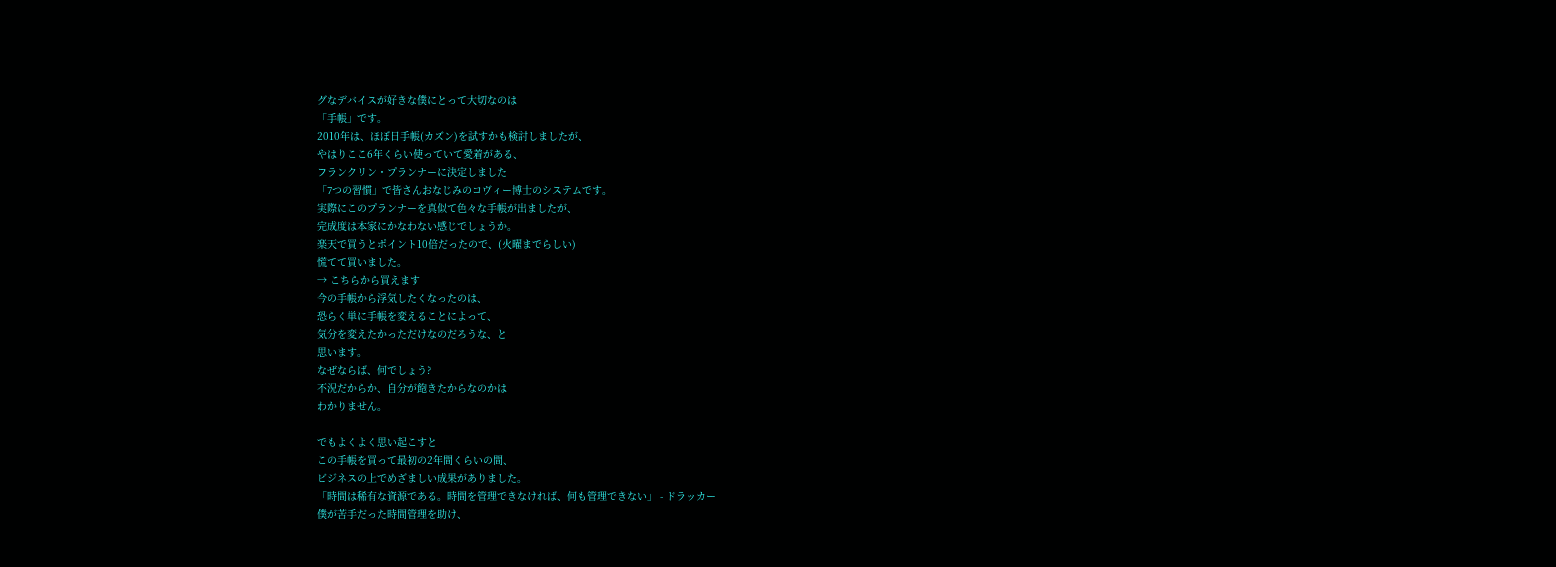グなデバイスが好きな僕にとって大切なのは
「手帳」です。
2010年は、ほぼ日手帳(カズン)を試すかも検討しましたが、
やはりここ6年くらい使っていて愛着がある、
フランクリン・プランナーに決定しました
「7つの習慣」で皆さんおなじみのコヴィー博士のシステムです。
実際にこのプランナーを真似て色々な手帳が出ましたが、
完成度は本家にかなわない感じでしょうか。
楽天で買うとポイント10倍だったので、(火曜までらしい)
慌てて買いました。
→ こちらから買えます
今の手帳から浮気したくなったのは、
恐らく単に手帳を変えることによって、
気分を変えたかっただけなのだろうな、と
思います。
なぜならば、何でしょう?
不況だからか、自分が飽きたからなのかは
わかりません。

でもよくよく思い起こすと
この手帳を買って最初の2年間くらいの間、
ビジネスの上でめざましい成果がありました。
「時間は稀有な資源である。時間を管理できなければ、何も管理できない」 - ドラッカー
僕が苦手だった時間管理を助け、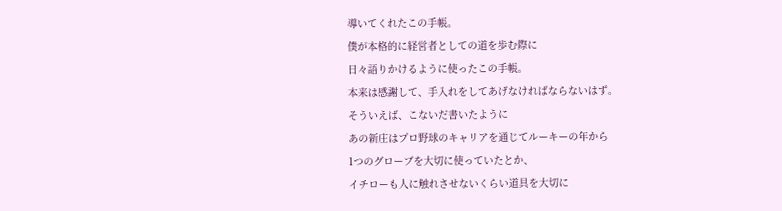導いてくれたこの手帳。
僕が本格的に経営者としての道を歩む際に
日々語りかけるように使ったこの手帳。
本来は感謝して、手入れをしてあげなければならないはず。
そういえば、こないだ書いたように
あの新庄はプロ野球のキャリアを通じてルーキーの年から
1つのグローブを大切に使っていたとか、
イチローも人に触れさせないくらい道具を大切に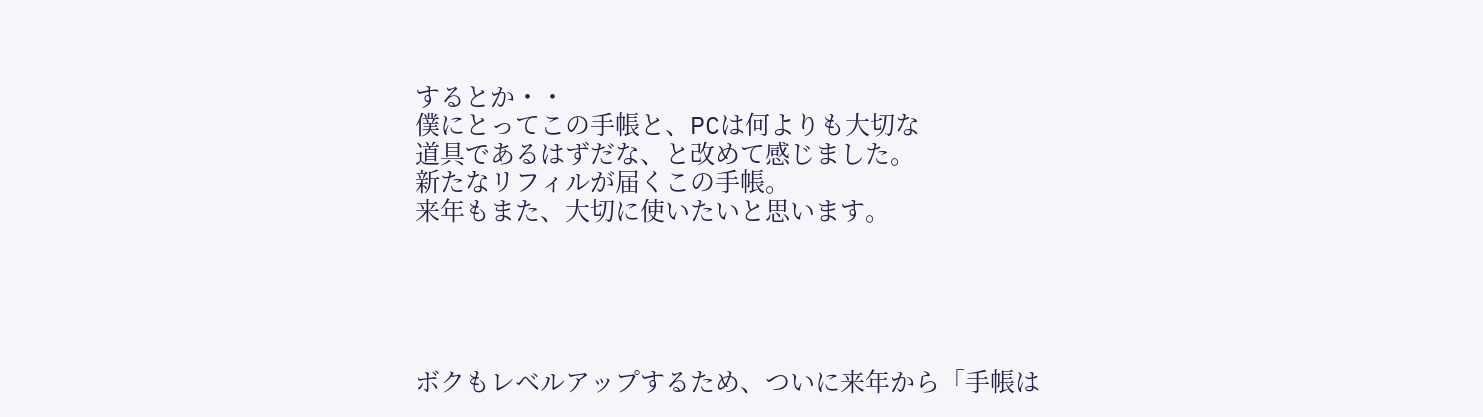するとか・・
僕にとってこの手帳と、PCは何よりも大切な
道具であるはずだな、と改めて感じました。
新たなリフィルが届くこの手帳。
来年もまた、大切に使いたいと思います。





ボクもレベルアップするため、ついに来年から「手帳は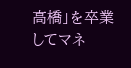高橋」を卒業してマネ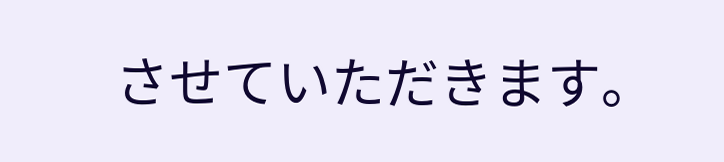させていただきます。